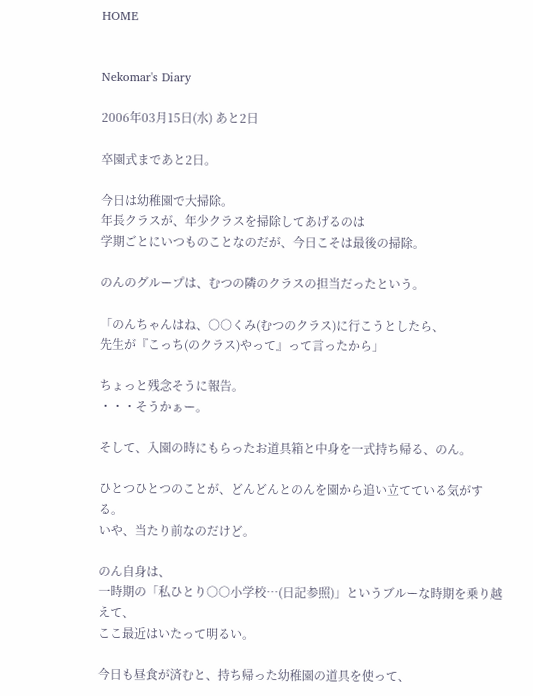HOME


Nekomar's Diary

2006年03月15日(水) あと2日

卒園式まであと2日。

今日は幼稚園で大掃除。
年長クラスが、年少クラスを掃除してあげるのは
学期ごとにいつものことなのだが、今日こそは最後の掃除。

のんのグループは、むつの隣のクラスの担当だったという。

「のんちゃんはね、○○くみ(むつのクラス)に行こうとしたら、
先生が『こっち(のクラス)やって』って言ったから」

ちょっと残念そうに報告。
・・・そうかぁー。

そして、入園の時にもらったお道具箱と中身を一式持ち帰る、のん。

ひとつひとつのことが、どんどんとのんを園から追い立てている気がする。
いや、当たり前なのだけど。

のん自身は、
一時期の「私ひとり○○小学校…(日記参照)」というブルーな時期を乗り越えて、
ここ最近はいたって明るい。

今日も昼食が済むと、持ち帰った幼稚園の道具を使って、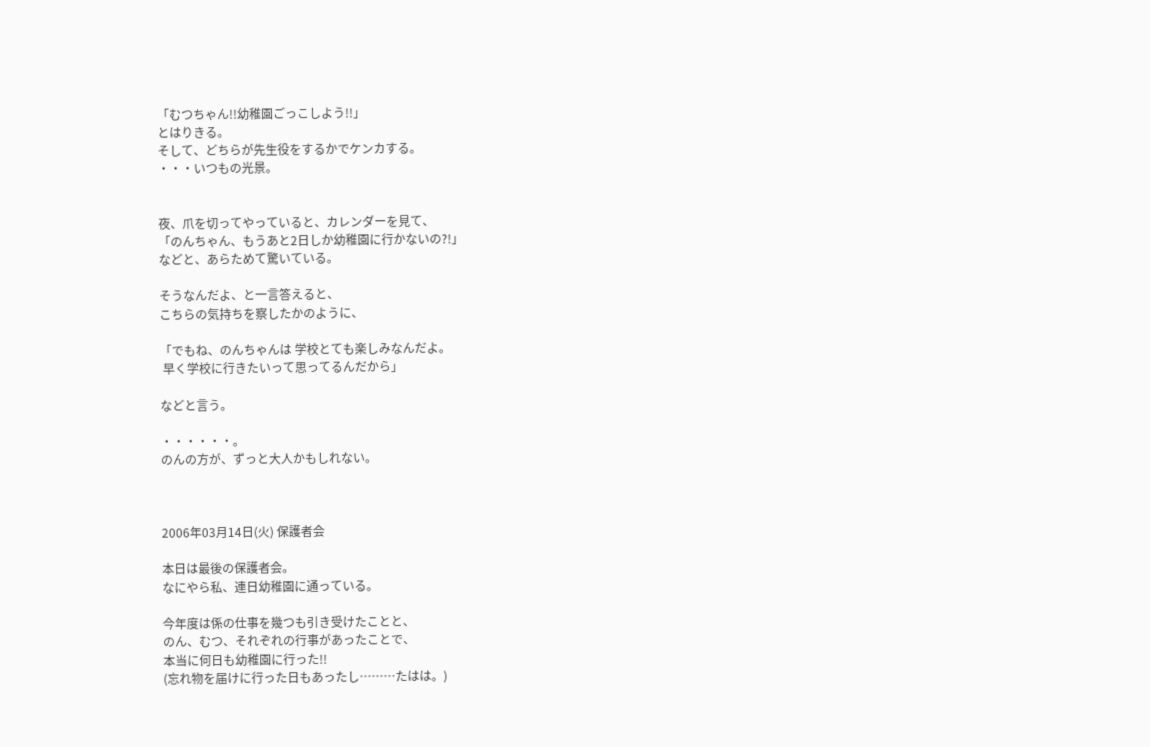「むつちゃん!!幼稚園ごっこしよう!!」
とはりきる。
そして、どちらが先生役をするかでケンカする。
・・・いつもの光景。


夜、爪を切ってやっていると、カレンダーを見て、
「のんちゃん、もうあと2日しか幼稚園に行かないの?!」
などと、あらためて驚いている。

そうなんだよ、と一言答えると、
こちらの気持ちを察したかのように、

「でもね、のんちゃんは 学校とても楽しみなんだよ。
 早く学校に行きたいって思ってるんだから」

などと言う。

・・・・・・。
のんの方が、ずっと大人かもしれない。



2006年03月14日(火) 保護者会

本日は最後の保護者会。
なにやら私、連日幼稚園に通っている。

今年度は係の仕事を幾つも引き受けたことと、
のん、むつ、それぞれの行事があったことで、
本当に何日も幼稚園に行った!!
(忘れ物を届けに行った日もあったし………たはは。)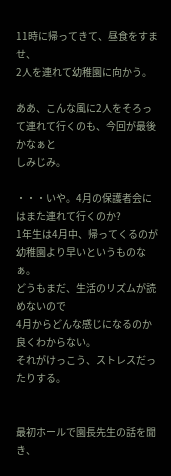11時に帰ってきて、昼食をすませ、
2人を連れて幼稚園に向かう。

ああ、こんな風に2人をそろって連れて行くのも、今回が最後かなぁと
しみじみ。

・・・いや。4月の保護者会にはまた連れて行くのか?
1年生は4月中、帰ってくるのが幼稚園より早いというものなぁ。
どうもまだ、生活のリズムが読めないので
4月からどんな感じになるのか良くわからない。
それがけっこう、ストレスだったりする。


最初ホールで園長先生の話を聞き、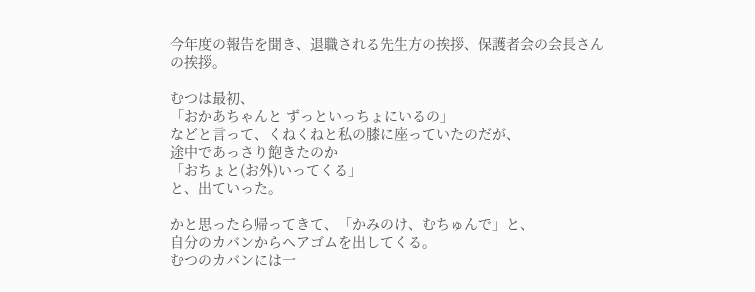今年度の報告を聞き、退職される先生方の挨拶、保護者会の会長さんの挨拶。

むつは最初、
「おかあちゃんと ずっといっちょにいるの」
などと言って、くねくねと私の膝に座っていたのだが、
途中であっさり飽きたのか
「おちょと(お外)いってくる」
と、出ていった。

かと思ったら帰ってきて、「かみのけ、むちゅんで」と、
自分のカバンからヘアゴムを出してくる。
むつのカバンには一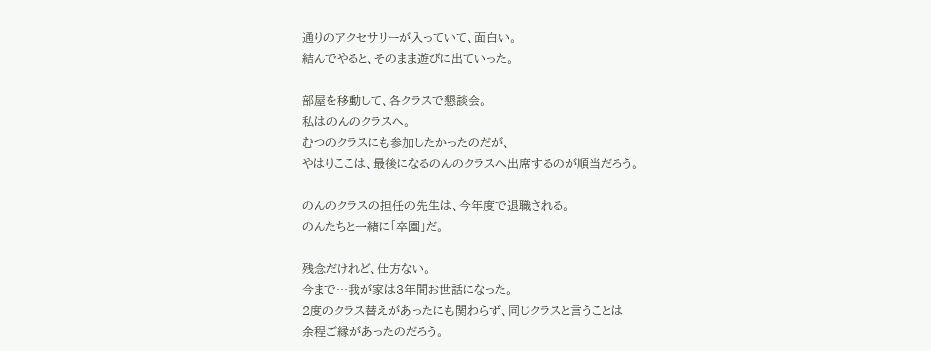通りのアクセサリーが入っていて、面白い。
結んでやると、そのまま遊びに出ていった。

部屋を移動して、各クラスで懇談会。
私はのんのクラスへ。
むつのクラスにも参加したかったのだが、
やはりここは、最後になるのんのクラスへ出席するのが順当だろう。

のんのクラスの担任の先生は、今年度で退職される。
のんたちと一緒に「卒園」だ。

残念だけれど、仕方ない。
今まで…我が家は3年間お世話になった。
2度のクラス替えがあったにも関わらず、同じクラスと言うことは
余程ご縁があったのだろう。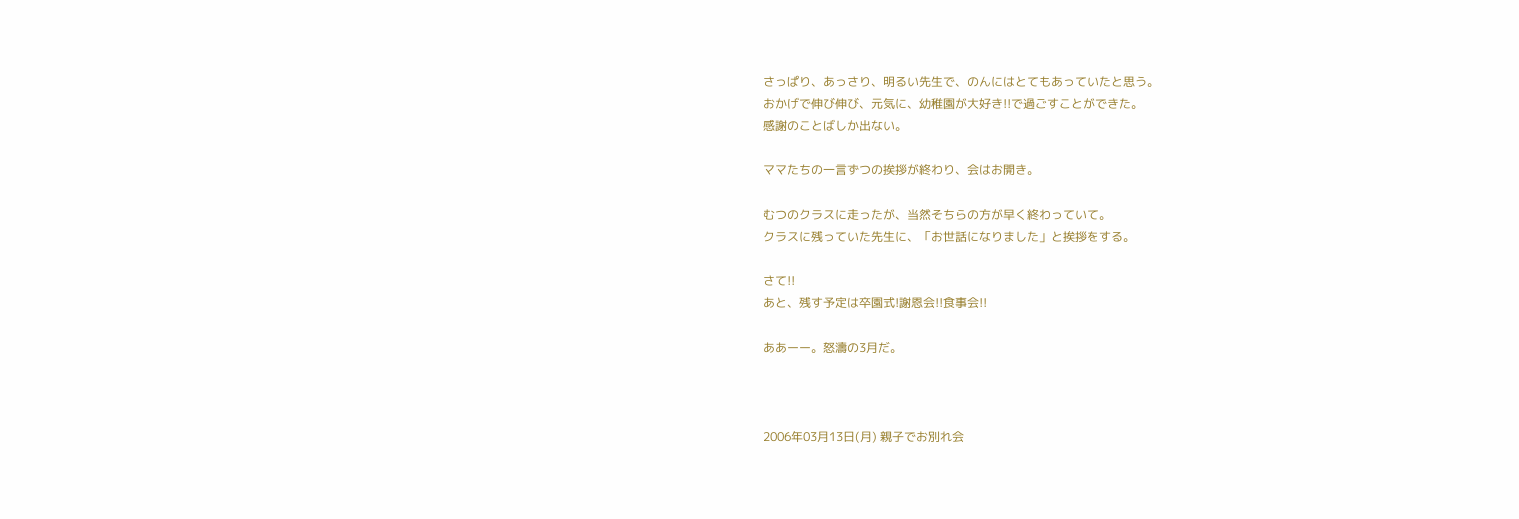さっぱり、あっさり、明るい先生で、のんにはとてもあっていたと思う。
おかげで伸び伸び、元気に、幼稚園が大好き!!で過ごすことができた。
感謝のことばしか出ない。

ママたちの一言ずつの挨拶が終わり、会はお開き。

むつのクラスに走ったが、当然そちらの方が早く終わっていて。
クラスに残っていた先生に、「お世話になりました」と挨拶をする。

さて!!
あと、残す予定は卒園式!謝恩会!!食事会!!

ああーー。怒濤の3月だ。



2006年03月13日(月) 親子でお別れ会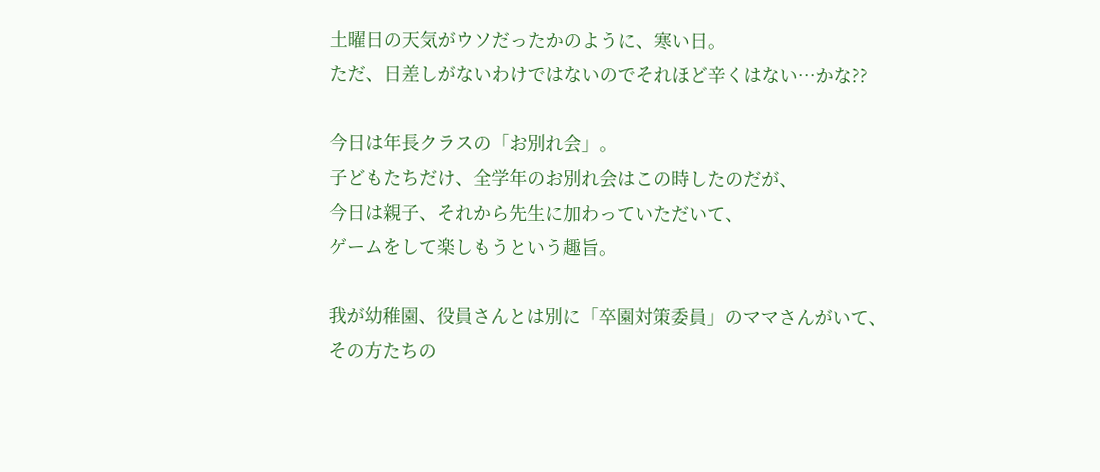土曜日の天気がウソだったかのように、寒い日。
ただ、日差しがないわけではないのでそれほど辛くはない…かな??

今日は年長クラスの「お別れ会」。
子どもたちだけ、全学年のお別れ会はこの時したのだが、
今日は親子、それから先生に加わっていただいて、
ゲームをして楽しもうという趣旨。

我が幼稚園、役員さんとは別に「卒園対策委員」のママさんがいて、
その方たちの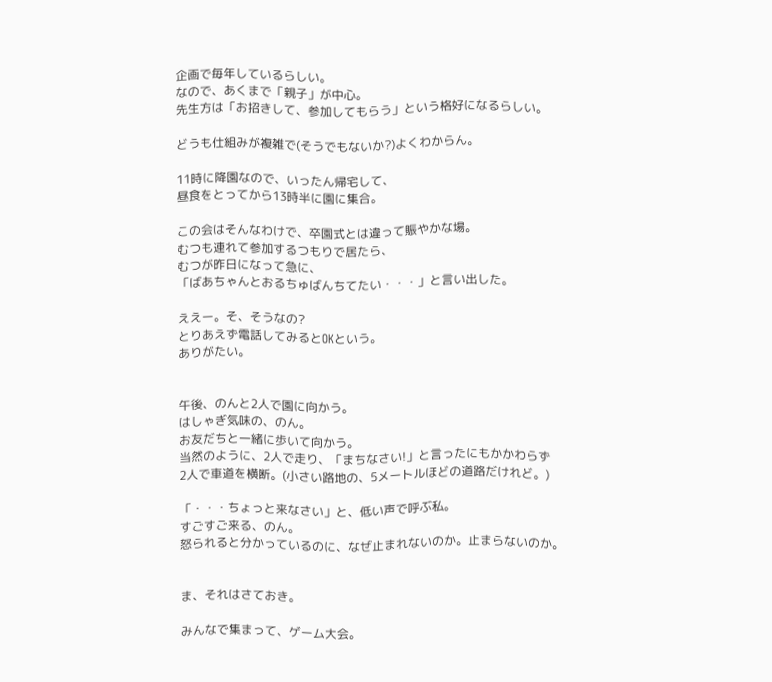企画で毎年しているらしい。
なので、あくまで「親子」が中心。
先生方は「お招きして、参加してもらう」という格好になるらしい。

どうも仕組みが複雑で(そうでもないか?)よくわからん。

11時に降園なので、いったん帰宅して、
昼食をとってから13時半に園に集合。

この会はそんなわけで、卒園式とは違って賑やかな場。
むつも連れて参加するつもりで居たら、
むつが昨日になって急に、
「ばあちゃんとおるちゅばんちてたい・・・」と言い出した。

ええー。そ、そうなの?
とりあえず電話してみるとOKという。
ありがたい。


午後、のんと2人で園に向かう。
はしゃぎ気味の、のん。
お友だちと一緒に歩いて向かう。
当然のように、2人で走り、「まちなさい!」と言ったにもかかわらず
2人で車道を横断。(小さい路地の、5メートルほどの道路だけれど。)

「・・・ちょっと来なさい」と、低い声で呼ぶ私。
すごすご来る、のん。
怒られると分かっているのに、なぜ止まれないのか。止まらないのか。


ま、それはさておき。

みんなで集まって、ゲーム大会。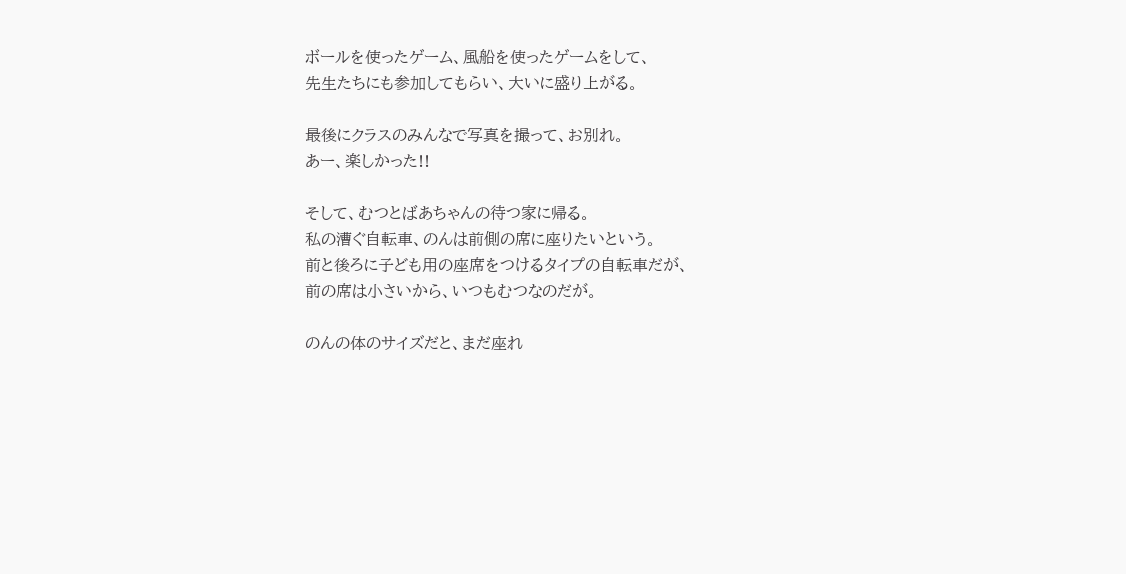ボールを使ったゲーム、風船を使ったゲームをして、
先生たちにも参加してもらい、大いに盛り上がる。

最後にクラスのみんなで写真を撮って、お別れ。
あー、楽しかった!!

そして、むつとばあちゃんの待つ家に帰る。
私の漕ぐ自転車、のんは前側の席に座りたいという。
前と後ろに子ども用の座席をつけるタイプの自転車だが、
前の席は小さいから、いつもむつなのだが。

のんの体のサイズだと、まだ座れ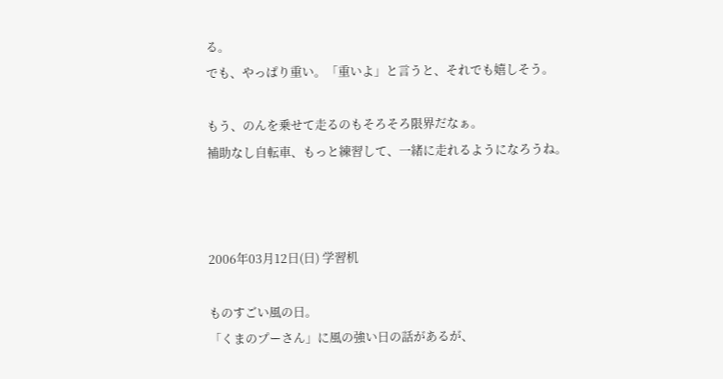る。
でも、やっぱり重い。「重いよ」と言うと、それでも嬉しそう。

もう、のんを乗せて走るのもそろそろ限界だなぁ。
補助なし自転車、もっと練習して、一緒に走れるようになろうね。



2006年03月12日(日) 学習机

ものすごい風の日。
「くまのプーさん」に風の強い日の話があるが、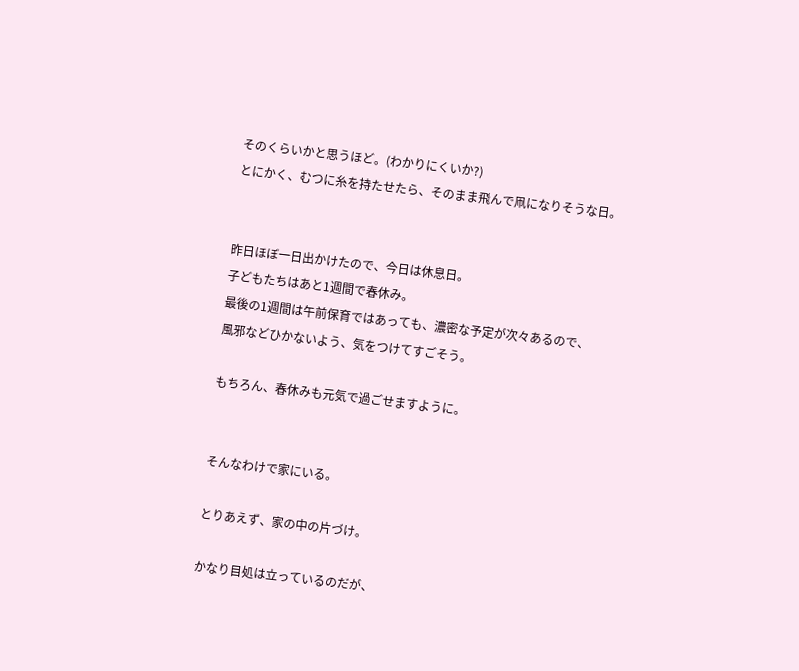そのくらいかと思うほど。(わかりにくいか?)
とにかく、むつに糸を持たせたら、そのまま飛んで凧になりそうな日。


昨日ほぼ一日出かけたので、今日は休息日。
子どもたちはあと1週間で春休み。
最後の1週間は午前保育ではあっても、濃密な予定が次々あるので、
風邪などひかないよう、気をつけてすごそう。

もちろん、春休みも元気で過ごせますように。


そんなわけで家にいる。

とりあえず、家の中の片づけ。

かなり目処は立っているのだが、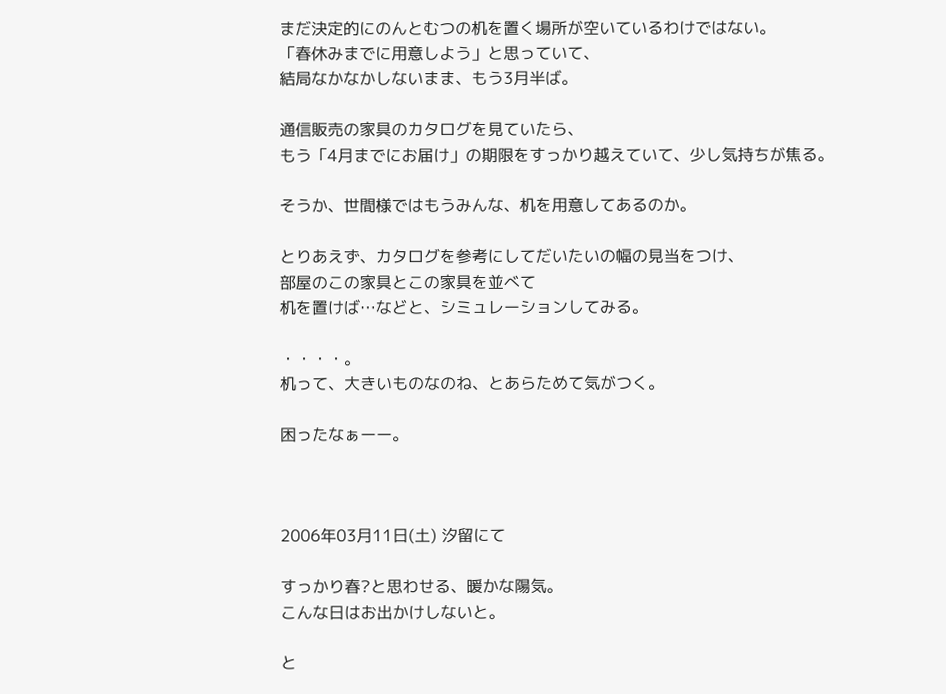まだ決定的にのんとむつの机を置く場所が空いているわけではない。
「春休みまでに用意しよう」と思っていて、
結局なかなかしないまま、もう3月半ば。

通信販売の家具のカタログを見ていたら、
もう「4月までにお届け」の期限をすっかり越えていて、少し気持ちが焦る。

そうか、世間様ではもうみんな、机を用意してあるのか。

とりあえず、カタログを参考にしてだいたいの幅の見当をつけ、
部屋のこの家具とこの家具を並べて
机を置けば…などと、シミュレーションしてみる。

・・・・。
机って、大きいものなのね、とあらためて気がつく。

困ったなぁーー。



2006年03月11日(土) 汐留にて

すっかり春?と思わせる、暖かな陽気。
こんな日はお出かけしないと。

と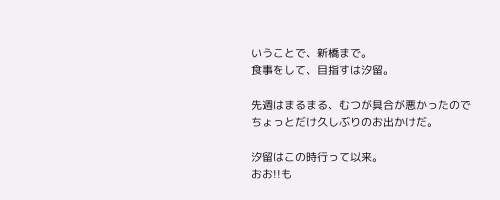いうことで、新橋まで。
食事をして、目指すは汐留。

先週はまるまる、むつが具合が悪かったので
ちょっとだけ久しぶりのお出かけだ。

汐留はこの時行って以来。
おお!!も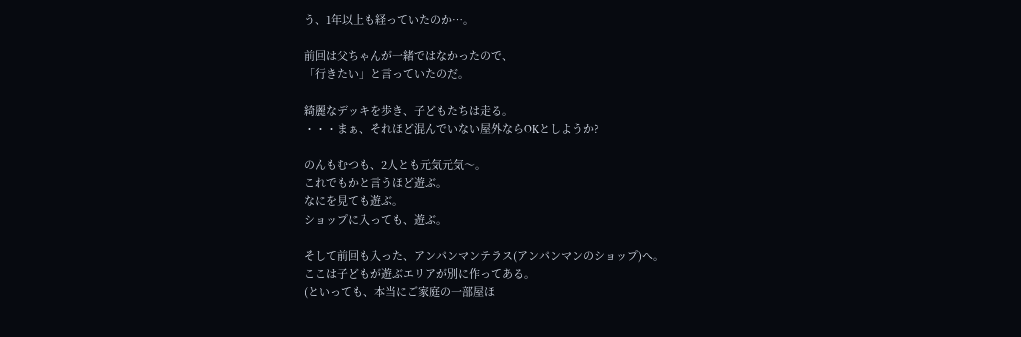う、1年以上も経っていたのか…。

前回は父ちゃんが一緒ではなかったので、
「行きたい」と言っていたのだ。

綺麗なデッキを歩き、子どもたちは走る。
・・・まぁ、それほど混んでいない屋外ならOKとしようか?

のんもむつも、2人とも元気元気〜。
これでもかと言うほど遊ぶ。
なにを見ても遊ぶ。
ショップに入っても、遊ぶ。

そして前回も入った、アンパンマンテラス(アンパンマンのショップ)へ。
ここは子どもが遊ぶエリアが別に作ってある。
(といっても、本当にご家庭の一部屋ほ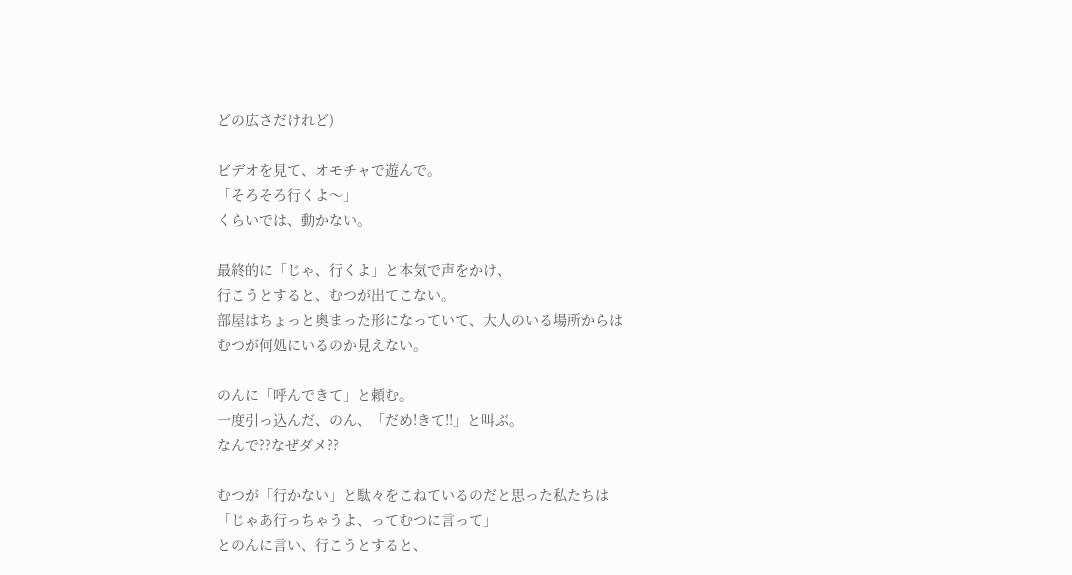どの広さだけれど)

ビデオを見て、オモチャで遊んで。
「そろそろ行くよ〜」
くらいでは、動かない。

最終的に「じゃ、行くよ」と本気で声をかけ、
行こうとすると、むつが出てこない。
部屋はちょっと奥まった形になっていて、大人のいる場所からは
むつが何処にいるのか見えない。

のんに「呼んできて」と頼む。
一度引っ込んだ、のん、「だめ!きて!!」と叫ぶ。
なんで??なぜダメ??

むつが「行かない」と駄々をこねているのだと思った私たちは
「じゃあ行っちゃうよ、ってむつに言って」
とのんに言い、行こうとすると、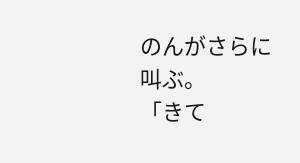のんがさらに叫ぶ。
「きて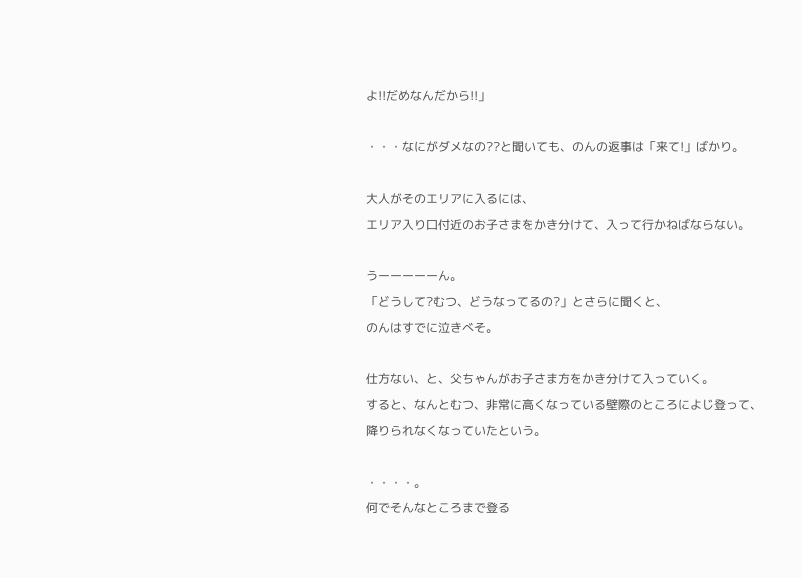よ!!だめなんだから!!」

・・・なにがダメなの??と聞いても、のんの返事は「来て!」ばかり。

大人がそのエリアに入るには、
エリア入り口付近のお子さまをかき分けて、入って行かねばならない。

うーーーーーん。
「どうして?むつ、どうなってるの?」とさらに聞くと、
のんはすでに泣きべそ。

仕方ない、と、父ちゃんがお子さま方をかき分けて入っていく。
すると、なんとむつ、非常に高くなっている壁際のところによじ登って、
降りられなくなっていたという。

・・・・。
何でそんなところまで登る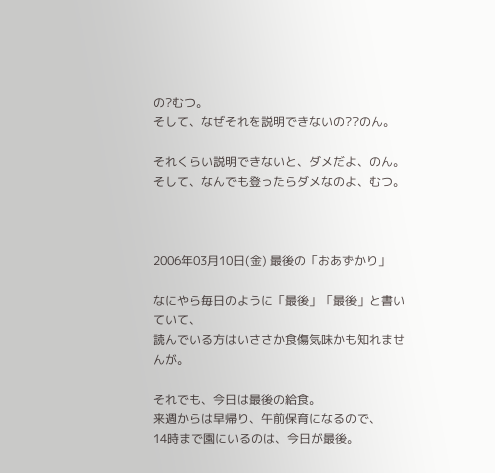の?むつ。
そして、なぜそれを説明できないの??のん。

それくらい説明できないと、ダメだよ、のん。
そして、なんでも登ったらダメなのよ、むつ。



2006年03月10日(金) 最後の「おあずかり」

なにやら毎日のように「最後」「最後」と書いていて、
読んでいる方はいささか食傷気味かも知れませんが。

それでも、今日は最後の給食。
来週からは早帰り、午前保育になるので、
14時まで園にいるのは、今日が最後。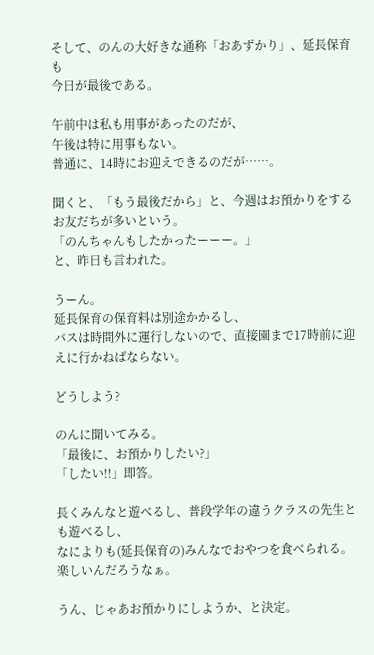そして、のんの大好きな通称「おあずかり」、延長保育も
今日が最後である。

午前中は私も用事があったのだが、
午後は特に用事もない。
普通に、14時にお迎えできるのだが……。

聞くと、「もう最後だから」と、今週はお預かりをするお友だちが多いという。
「のんちゃんもしたかったーーー。」
と、昨日も言われた。

うーん。
延長保育の保育料は別途かかるし、
バスは時間外に運行しないので、直接園まで17時前に迎えに行かねばならない。

どうしよう?

のんに聞いてみる。
「最後に、お預かりしたい?」
「したい!!」即答。

長くみんなと遊べるし、普段学年の違うクラスの先生とも遊べるし、
なによりも(延長保育の)みんなでおやつを食べられる。
楽しいんだろうなぁ。

うん、じゃあお預かりにしようか、と決定。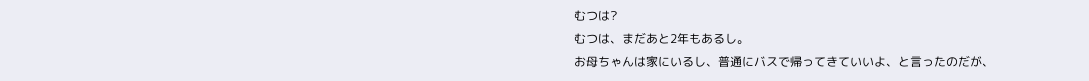むつは?
むつは、まだあと2年もあるし。
お母ちゃんは家にいるし、普通にバスで帰ってきていいよ、と言ったのだが、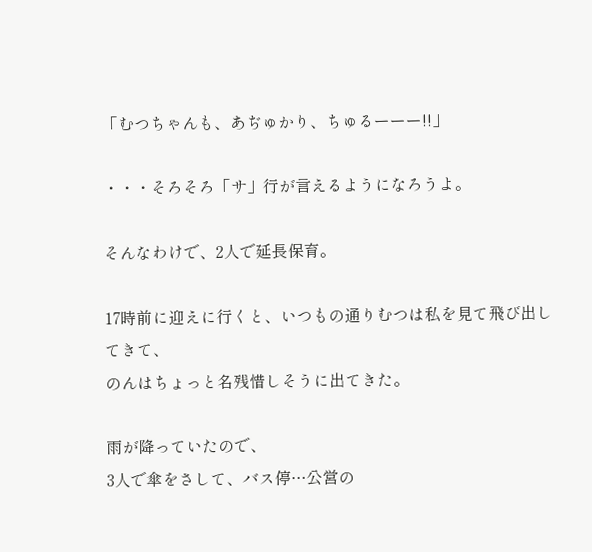「むつちゃんも、あぢゅかり、ちゅるーーー!!」

・・・そろそろ「サ」行が言えるようになろうよ。

そんなわけで、2人で延長保育。

17時前に迎えに行くと、いつもの通りむつは私を見て飛び出してきて、
のんはちょっと名残惜しそうに出てきた。

雨が降っていたので、
3人で傘をさして、バス停…公営の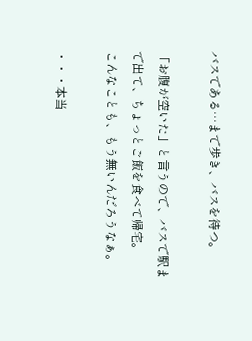バスである…まで歩き、バスを待つ。

「お腹が空いた」と言うので、バスで駅まで出て、ちょっとご飯を食べて帰宅。
こんなことも、もう無いんだろうなぁ。

・・・本当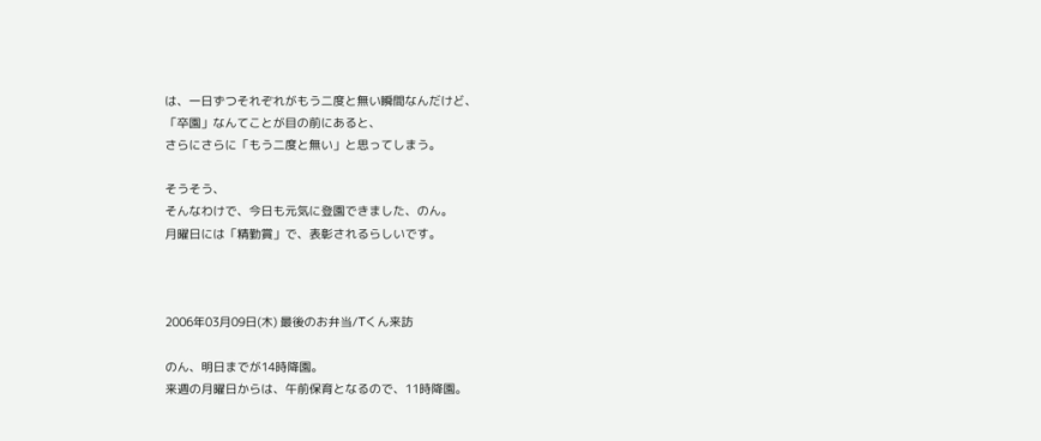は、一日ずつそれぞれがもう二度と無い瞬間なんだけど、
「卒園」なんてことが目の前にあると、
さらにさらに「もう二度と無い」と思ってしまう。

そうそう、
そんなわけで、今日も元気に登園できました、のん。
月曜日には「精勤賞」で、表彰されるらしいです。



2006年03月09日(木) 最後のお弁当/Tくん来訪

のん、明日までが14時降園。
来週の月曜日からは、午前保育となるので、11時降園。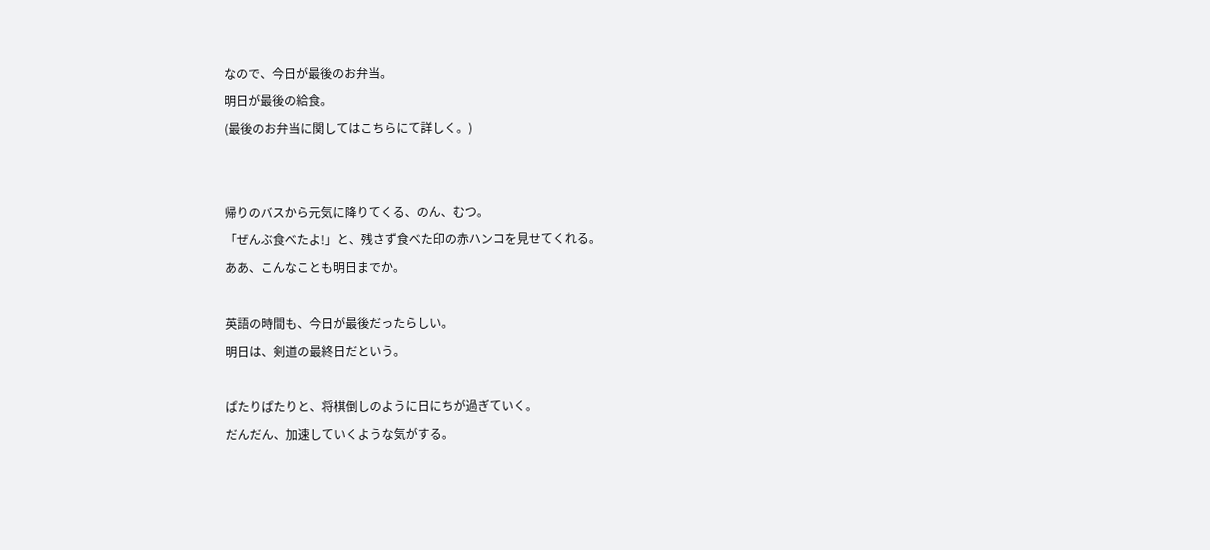なので、今日が最後のお弁当。
明日が最後の給食。
(最後のお弁当に関してはこちらにて詳しく。)


帰りのバスから元気に降りてくる、のん、むつ。
「ぜんぶ食べたよ!」と、残さず食べた印の赤ハンコを見せてくれる。
ああ、こんなことも明日までか。

英語の時間も、今日が最後だったらしい。
明日は、剣道の最終日だという。

ぱたりぱたりと、将棋倒しのように日にちが過ぎていく。
だんだん、加速していくような気がする。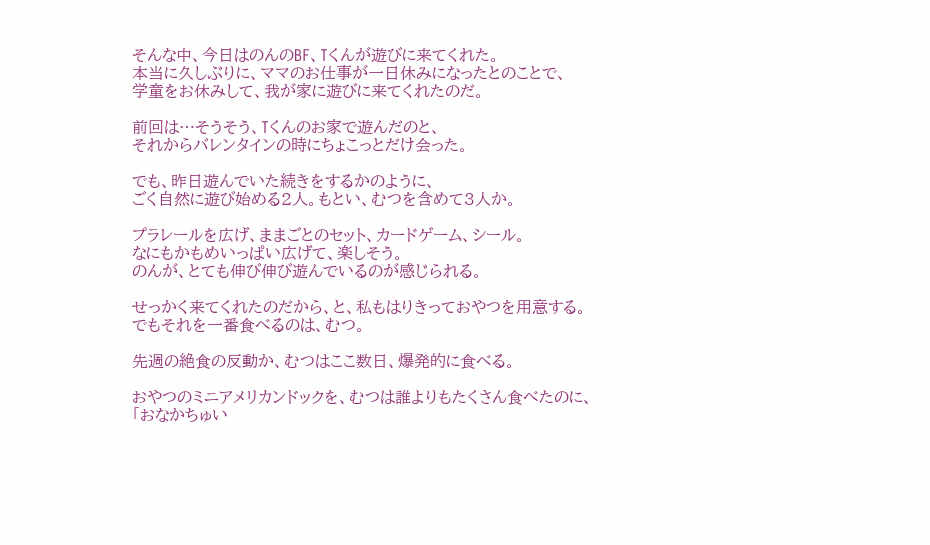そんな中、今日はのんのBF、Tくんが遊びに来てくれた。
本当に久しぶりに、ママのお仕事が一日休みになったとのことで、
学童をお休みして、我が家に遊びに来てくれたのだ。

前回は…そうそう、Tくんのお家で遊んだのと、
それからバレンタインの時にちょこっとだけ会った。

でも、昨日遊んでいた続きをするかのように、
ごく自然に遊び始める2人。もとい、むつを含めて3人か。

プラレールを広げ、ままごとのセット、カードゲーム、シール。
なにもかもめいっぱい広げて、楽しそう。
のんが、とても伸び伸び遊んでいるのが感じられる。

せっかく来てくれたのだから、と、私もはりきっておやつを用意する。
でもそれを一番食べるのは、むつ。

先週の絶食の反動か、むつはここ数日、爆発的に食べる。

おやつのミニアメリカンドックを、むつは誰よりもたくさん食べたのに、
「おなかちゅい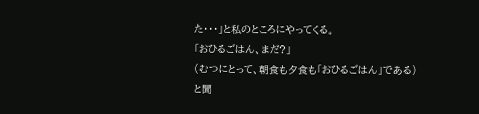た・・・」と私のところにやってくる。
「おひるごはん、まだ?」
(むつにとって、朝食も夕食も「おひるごはん」である)
と聞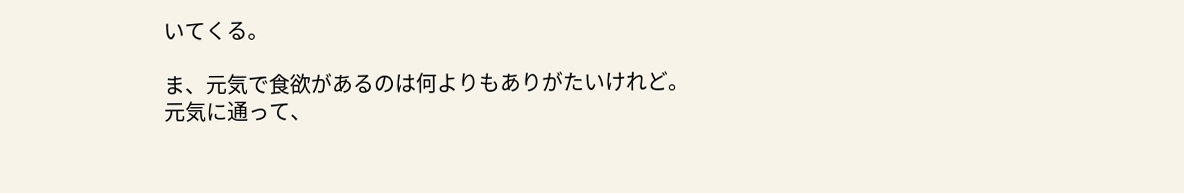いてくる。

ま、元気で食欲があるのは何よりもありがたいけれど。
元気に通って、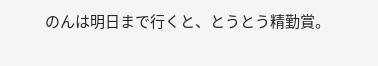のんは明日まで行くと、とうとう精勤賞。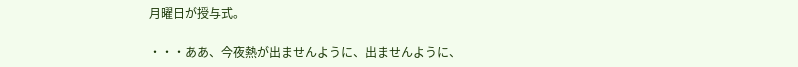月曜日が授与式。

・・・ああ、今夜熱が出ませんように、出ませんように、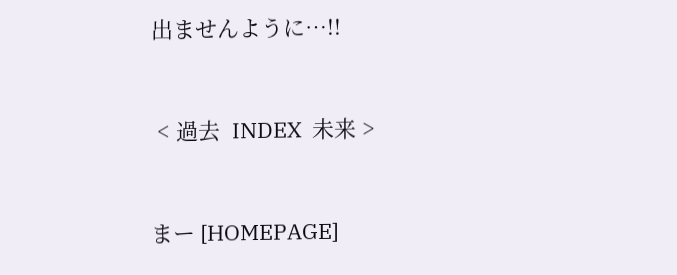出ませんように…!!


 < 過去  INDEX  未来 >


まー [HOMEPAGE]